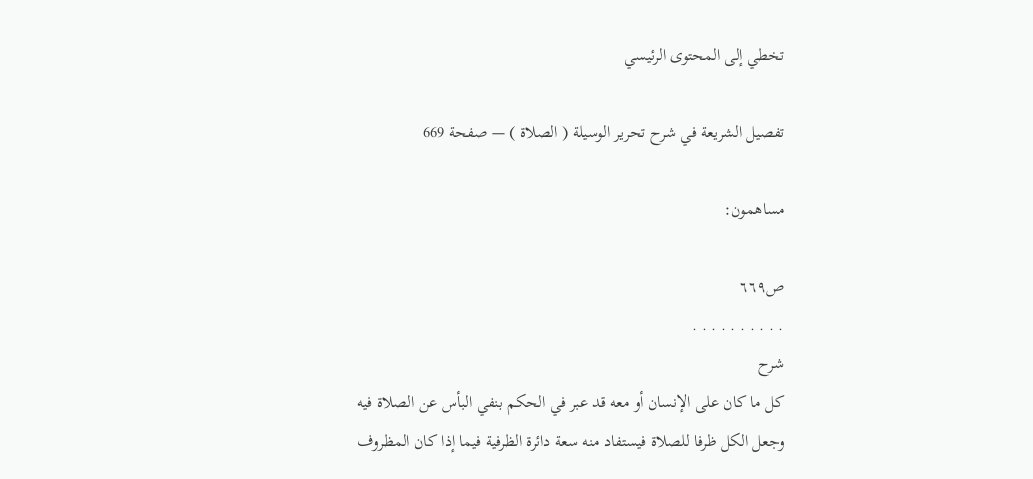تخطي إلى المحتوى الرئيسي

تفصيل الشريعة في شرح تحرير الوسيلة ( الصلاة ) — صفحة 669

مساهمون:

ص٦٦٩
. . . . . . . . . .
شرح
كل ما كان على الإنسان أو معه قد عبر في الحكم بنفي البأس عن الصلاة فيه وجعل الكل ظرفا للصلاة فيستفاد منه سعة دائرة الظرفية فيما إذا كان المظروف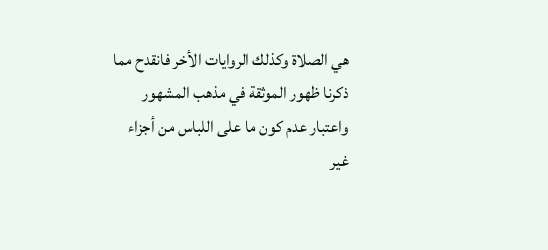هي الصلاة وكذلك الروايات الأخر فانقدح مما ذكرنا ظهور الموثقة في مذهب المشهور واعتبار عدم كون ما على اللباس من أجزاء غير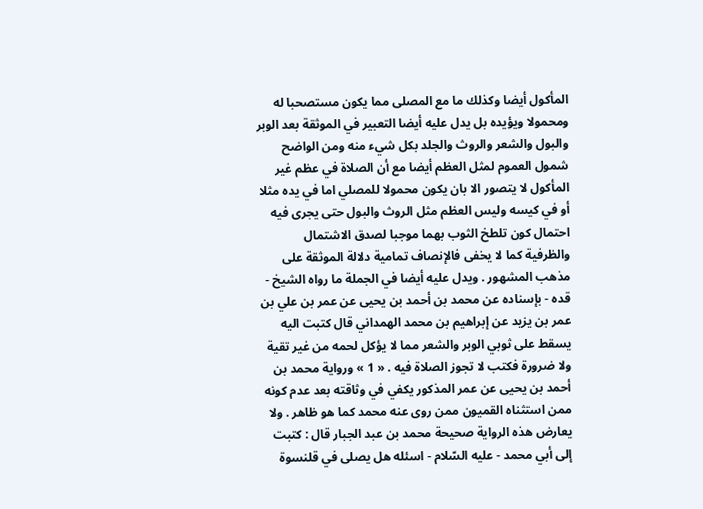المأكول أيضا وكذلك ما مع المصلى مما يكون مستصحبا له ومحمولا ويؤيده بل يدل عليه أيضا التعبير في الموثقة بعد الوبر والبول والشعر والروث والجلد بكل شيء منه ومن الواضح شمول العموم لمثل العظم أيضا مع أن الصلاة في عظم غير المأكول لا يتصور الا بان يكون محمولا للمصلي اما في يده مثلا أو في كيسه وليس العظم مثل الروث والبول حتى يجرى فيه احتمال كون تلطخ الثوب بهما موجبا لصدق الاشتمال والظرفية كما لا يخفى فالإنصاف تمامية دلالة الموثقة على مذهب المشهور . ويدل عليه أيضا في الجملة ما رواه الشيخ - قده - بإسناده عن محمد بن أحمد بن يحيى عن عمر بن علي بن عمر بن يزيد عن إبراهيم بن محمد الهمداني قال كتبت اليه يسقط على ثوبي الوبر والشعر مما لا يؤكل لحمه من غير تقية ولا ضرورة فكتب لا تجوز الصلاة فيه . « 1 » ورواية محمد بن أحمد بن يحيى عن عمر المذكور يكفي في وثاقته بعد عدم كونه ممن استثناه القميون ممن روى عنه محمد كما هو ظاهر . ولا يعارض هذه الرواية صحيحة محمد بن عبد الجبار قال : كتبت إلى أبي محمد - عليه السّلام - اسئله هل يصلى في قلنسوة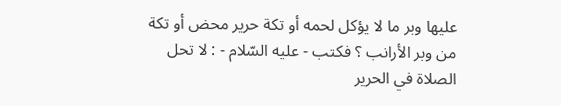عليها وبر ما لا يؤكل لحمه أو تكة حرير محض أو تكة من وبر الأرانب ؟ فكتب - عليه السّلام - : لا تحل الصلاة في الحرير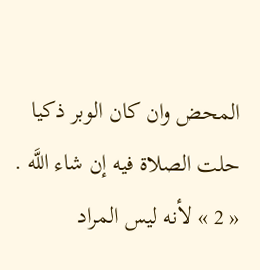المحض وان كان الوبر ذكيا حلت الصلاة فيه إن شاء اللَّه . « 2 » لأنه ليس المراد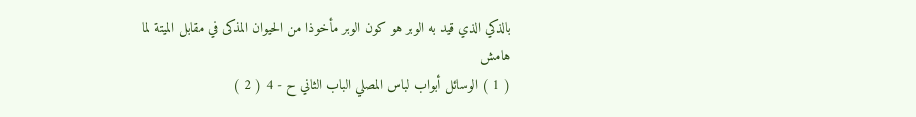بالذكي الذي قيد به الوبر هو كون الوبر مأخوذا من الحيوان المذكى في مقابل الميتة لما
هامش
( 1 ) الوسائل أبواب لباس المصلي الباب الثاني ح - 4 ( 2 )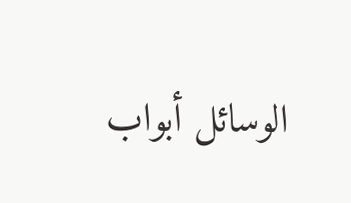الوسائل أبواب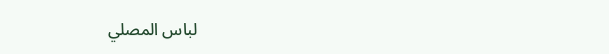لباس المصلي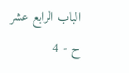الباب الرابع عشر ح - 4